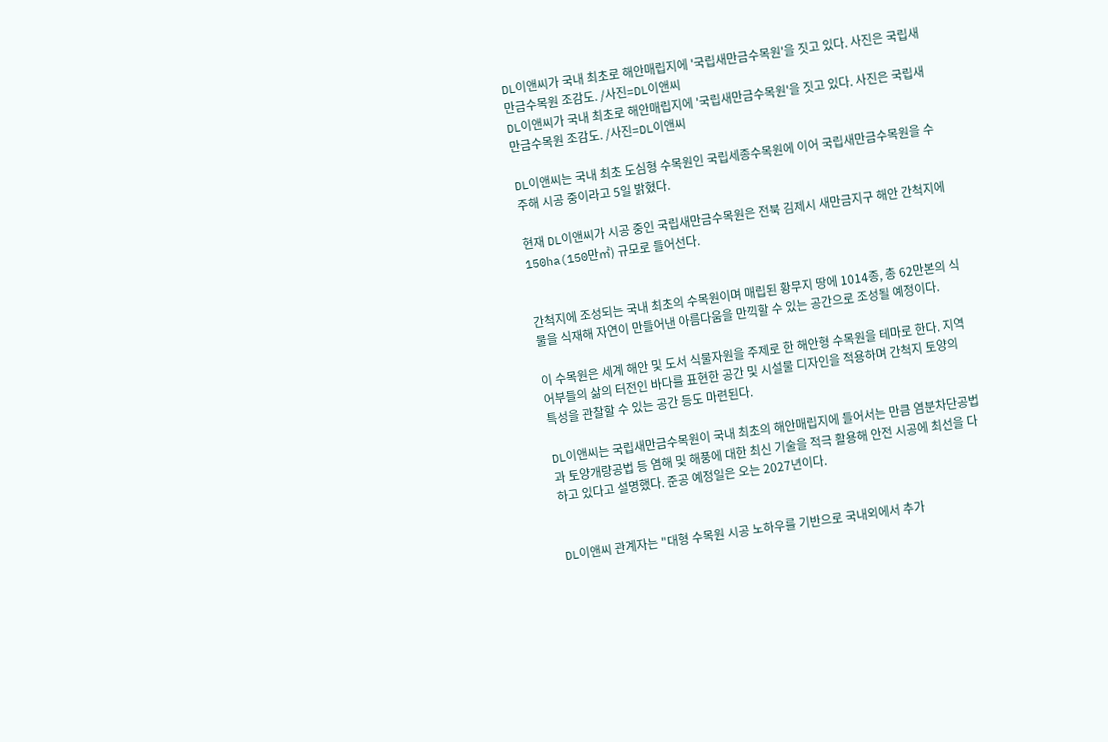DL이앤씨가 국내 최초로 해안매립지에 '국립새만금수목원'을 짓고 있다. 사진은 국립새만금수목원 조감도. /사진=DL이앤씨
DL이앤씨가 국내 최초로 해안매립지에 '국립새만금수목원'을 짓고 있다. 사진은 국립새만금수목원 조감도. /사진=DL이앤씨

DL이앤씨는 국내 최초 도심형 수목원인 국립세종수목원에 이어 국립새만금수목원을 수주해 시공 중이라고 5일 밝혔다.

현재 DL이앤씨가 시공 중인 국립새만금수목원은 전북 김제시 새만금지구 해안 간척지에 150ha(150만㎡) 규모로 들어선다.


간척지에 조성되는 국내 최초의 수목원이며 매립된 황무지 땅에 1014종, 총 62만본의 식물을 식재해 자연이 만들어낸 아름다움을 만끽할 수 있는 공간으로 조성될 예정이다.

이 수목원은 세계 해안 및 도서 식물자원을 주제로 한 해안형 수목원을 테마로 한다. 지역 어부들의 삶의 터전인 바다를 표현한 공간 및 시설물 디자인을 적용하며 간척지 토양의 특성을 관찰할 수 있는 공간 등도 마련된다.

DL이앤씨는 국립새만금수목원이 국내 최초의 해안매립지에 들어서는 만큼 염분차단공법과 토양개량공법 등 염해 및 해풍에 대한 최신 기술을 적극 활용해 안전 시공에 최선을 다하고 있다고 설명했다. 준공 예정일은 오는 2027년이다.


DL이앤씨 관계자는 "대형 수목원 시공 노하우를 기반으로 국내외에서 추가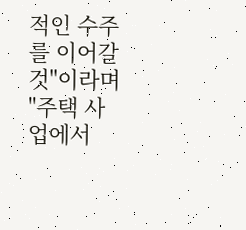적인 수주를 이어갈 것"이라며 "주택 사업에서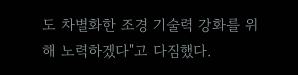도 차별화한 조경 기술력 강화를 위해 노력하겠다"고 다짐했다.